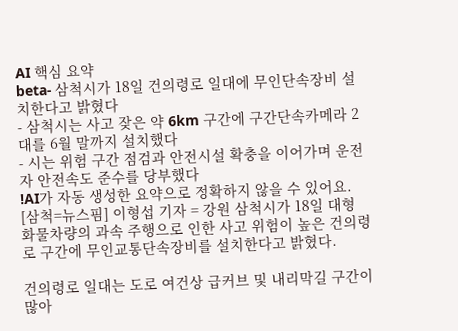AI 핵심 요약
beta- 삼척시가 18일 건의령로 일대에 무인단속장비 설치한다고 밝혔다
- 삼척시는 사고 잦은 약 6km 구간에 구간단속카메라 2대를 6월 말까지 설치했다
- 시는 위험 구간 점검과 안전시설 확충을 이어가며 운전자 안전속도 준수를 당부했다
!AI가 자동 생성한 요약으로 정확하지 않을 수 있어요.
[삼척=뉴스핌] 이형섭 기자 = 강원 삼척시가 18일 대형 화물차량의 과속 주행으로 인한 사고 위험이 높은 건의령로 구간에 무인교통단속장비를 설치한다고 밝혔다.

건의령로 일대는 도로 여건상 급커브 및 내리막길 구간이 많아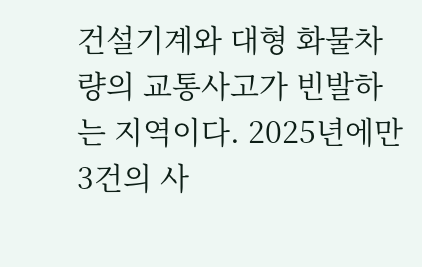건설기계와 대형 화물차량의 교통사고가 빈발하는 지역이다. 2025년에만 3건의 사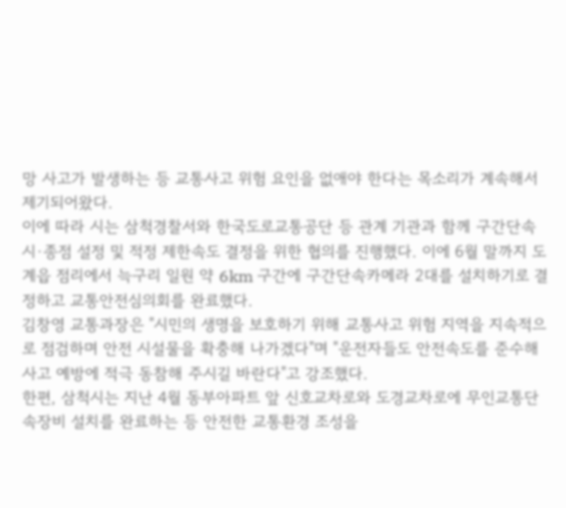망 사고가 발생하는 등 교통사고 위험 요인을 없애야 한다는 목소리가 계속해서 제기되어왔다.
이에 따라 시는 삼척경찰서와 한국도로교통공단 등 관계 기관과 함께 구간단속 시·종점 설정 및 적정 제한속도 결정을 위한 협의를 진행했다. 이에 6월 말까지 도계읍 점리에서 늑구리 일원 약 6km 구간에 구간단속카메라 2대를 설치하기로 결정하고 교통안전심의회를 완료했다.
김창영 교통과장은 "시민의 생명을 보호하기 위해 교통사고 위험 지역을 지속적으로 점검하며 안전 시설물을 확충해 나가겠다"며 "운전자들도 안전속도를 준수해 사고 예방에 적극 동참해 주시길 바란다"고 강조했다.
한편, 삼척시는 지난 4월 동부아파트 앞 신호교차로와 도경교차로에 무인교통단속장비 설치를 완료하는 등 안전한 교통환경 조성을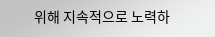위해 지속적으로 노력하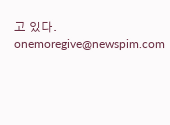고 있다.
onemoregive@newspim.com